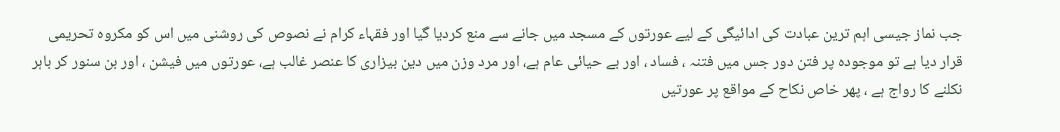جب نماز جیسی اہم ترین عبادت کی ادائیگی کے لیے عورتوں کے مسجد میں جانے سے منع کردیا گیا اور فقہاء کرام نے نصوص کی روشنی میں اس کو مکروہ تحریمی قرار دیا ہے تو موجودہ پر فتن دور جس میں فتنہ ، فساد ، اور بے حیائی عام ہے، اور مرد وزن میں دین بیزاری کا عنصر غالب ہے، عورتوں میں فیشن ، اور بن سنور کر باہر نکلنے کا رواج ہے ، پھر خاص نکاح کے مواقع پر عورتیں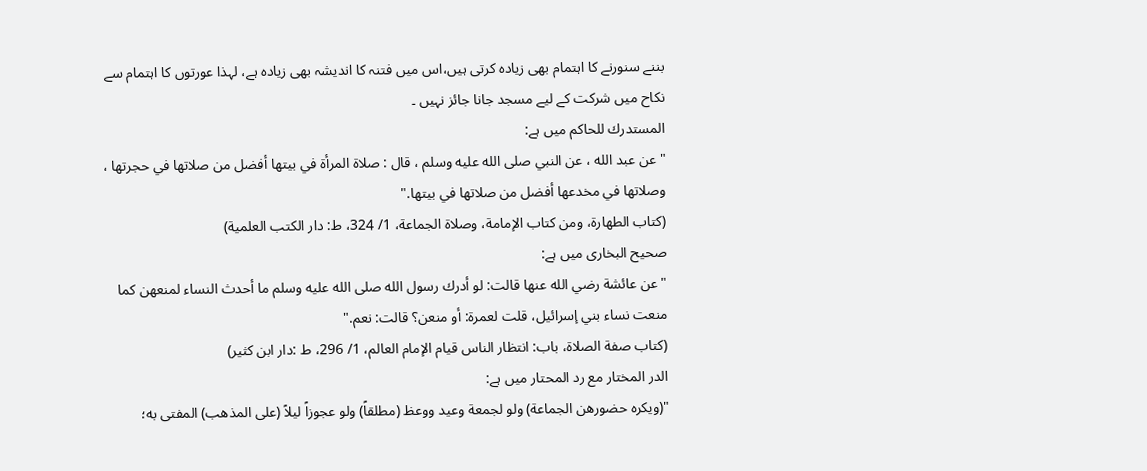بننے سنورنے کا اہتمام بھی زیادہ کرتی ہیں،اس میں فتنہ کا اندیشہ بھی زیادہ ہے، لہذا عورتوں کا اہتمام سے نکاح میں شرکت کے لیے مسجد جانا جائز نہیں ۔
المستدرك للحاكم میں ہے:
" عن عبد الله ، عن النبي صلى الله عليه وسلم ، قال : صلاة المرأة في بيتها أفضل من صلاتها في حجرتها ، وصلاتها في مخدعها أفضل من صلاتها في بيتها."
(كتاب الطهارة، ومن كتاب الإمامة، وصلاة الجماعة، 1/ 324، ط: دار الكتب العلمية)
صحيح البخاری میں ہے:
"عن عائشة رضي الله عنها قالت: لو أدرك رسول الله صلى الله عليه وسلم ما أحدث النساء لمنعهن كما منعت نساء بني إسرائيل، قلت لعمرة: أو منعن؟ قالت: نعم."
(كتاب صفة الصلاة، باب: انتظار الناس قيام الإمام العالم، 1/ 296، ط :دار ابن كثير)
الدر المختار مع رد المحتار میں ہے:
"(ويكره حضورهن الجماعة) ولو لجمعة وعيد ووعظ (مطلقاً) ولو عجوزاً ليلاً (على المذهب) المفتى به؛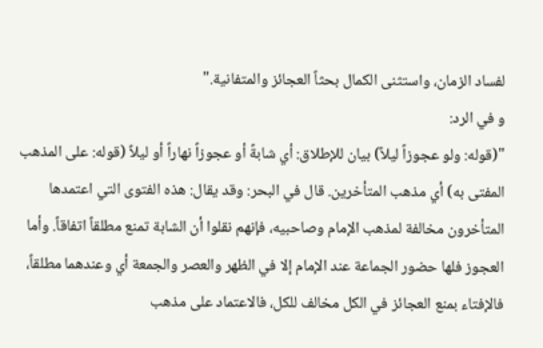لفساد الزمان، واستثنى الكمال بحثاً العجائز والمتفانية."
و في الرد:
"(قوله: ولو عجوزاً ليلاً) بيان للإطلاق: أي شابةً أو عجوزاً نهاراً أو ليلاً (قوله: على المذهب المفتى به) أي مذهب المتأخرين. قال في البحر: وقد يقال: هذه الفتوى التي اعتمدها المتأخرون مخالفة لمذهب الإمام وصاحبيه، فإنهم نقلوا أن الشابة تمنع مطلقاً اتفاقاً. وأما العجوز فلها حضور الجماعة عند الإمام إلا في الظهر والعصر والجمعة أي وعندهما مطلقاً، فالإفتاء بمنع العجائز في الكل مخالف للكل، فالاعتماد على مذهب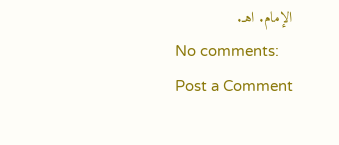الإمام. اهـ.
No comments:
Post a Comment